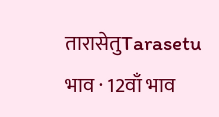तारासेतुTarasetu
भाव · 12वाँ भाव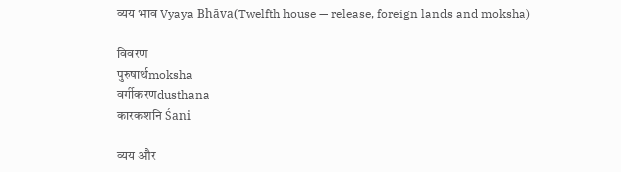व्यय भाव Vyaya Bhāva(Twelfth house — release, foreign lands and moksha)

विवरण
पुरुषार्थmoksha
वर्गीकरणdusthana
कारकशनि Śani

व्यय और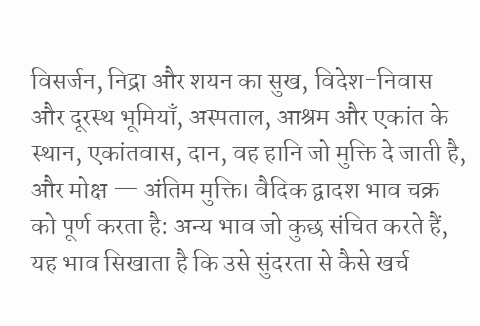विसर्जन, निद्रा और शयन का सुख, विदेश-निवास और दूरस्थ भूमियाँ, अस्पताल, आश्रम और एकांत के स्थान, एकांतवास, दान, वह हानि जो मुक्ति दे जाती है, और मोक्ष — अंतिम मुक्ति। वैदिक द्वादश भाव चक्र को पूर्ण करता है: अन्य भाव जो कुछ संचित करते हैं, यह भाव सिखाता है कि उसे सुंदरता से कैसे खर्च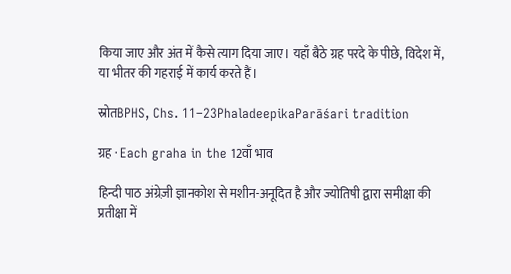किया जाए और अंत में कैसे त्याग दिया जाए। यहाँ बैठे ग्रह परदे के पीछे, विदेश में, या भीतर की गहराई में कार्य करते हैं।

स्रोतBPHS, Chs. 11–23PhaladeepikaParāśari tradition

ग्रह · Each graha in the 12वाँ भाव

हिन्दी पाठ अंग्रेज़ी ज्ञानकोश से मशीन-अनूदित है और ज्योतिषी द्वारा समीक्षा की प्रतीक्षा में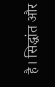है। सिद्धांत और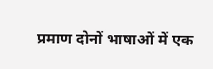प्रमाण दोनों भाषाओं में एक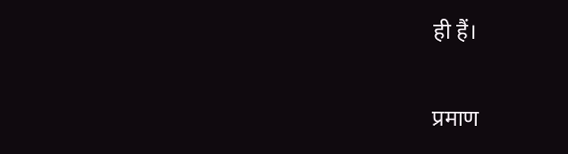ही हैं।

प्रमाण